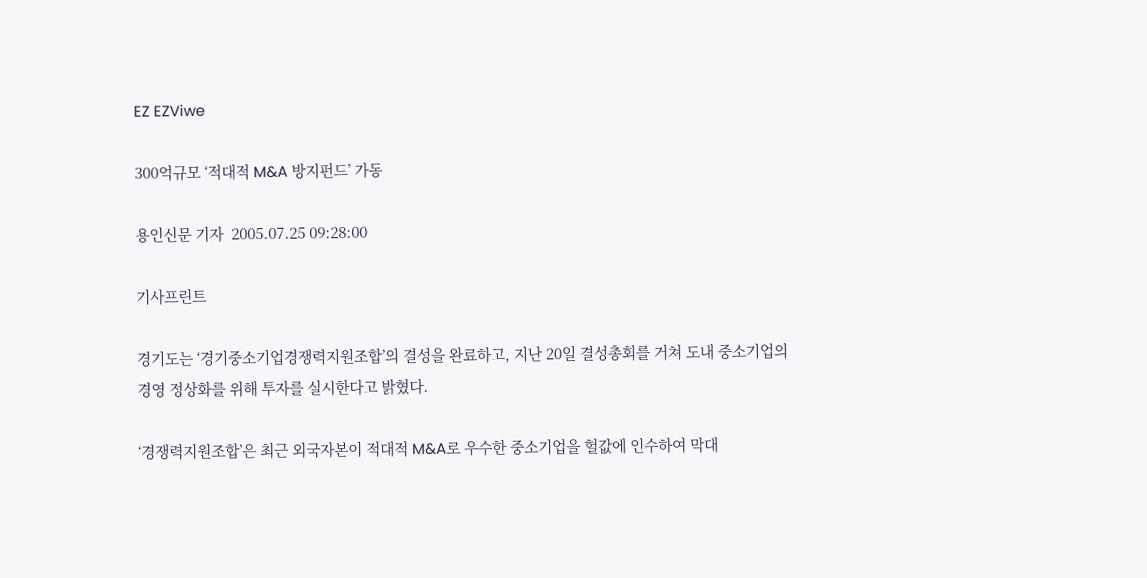EZ EZViwe

300억규모 ‘적대적 M&A 방지펀드’ 가동

용인신문 기자  2005.07.25 09:28:00

기사프린트

경기도는 ‘경기중소기업경쟁력지원조합’의 결성을 완료하고, 지난 20일 결성총회를 거쳐 도내 중소기업의 경영 정상화를 위해 투자를 실시한다고 밝혔다.

‘경쟁력지원조합’은 최근 외국자본이 적대적 M&A로 우수한 중소기업을 헐값에 인수하여 막대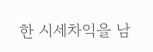한 시세차익을 남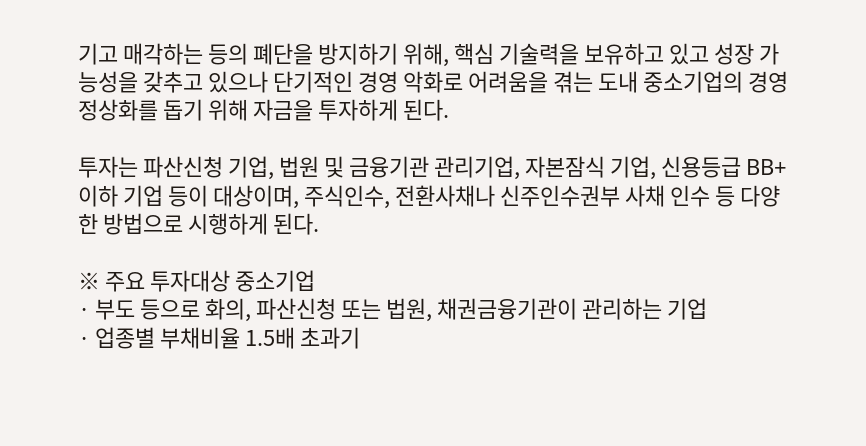기고 매각하는 등의 폐단을 방지하기 위해, 핵심 기술력을 보유하고 있고 성장 가능성을 갖추고 있으나 단기적인 경영 악화로 어려움을 겪는 도내 중소기업의 경영 정상화를 돕기 위해 자금을 투자하게 된다.

투자는 파산신청 기업, 법원 및 금융기관 관리기업, 자본잠식 기업, 신용등급 BB+이하 기업 등이 대상이며, 주식인수, 전환사채나 신주인수권부 사채 인수 등 다양한 방법으로 시행하게 된다.

※ 주요 투자대상 중소기업
· 부도 등으로 화의, 파산신청 또는 법원, 채권금융기관이 관리하는 기업
· 업종별 부채비율 1.5배 초과기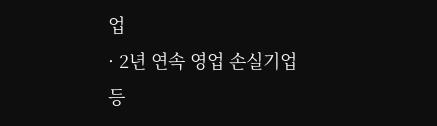업
· 2년 연속 영업 손실기업 등